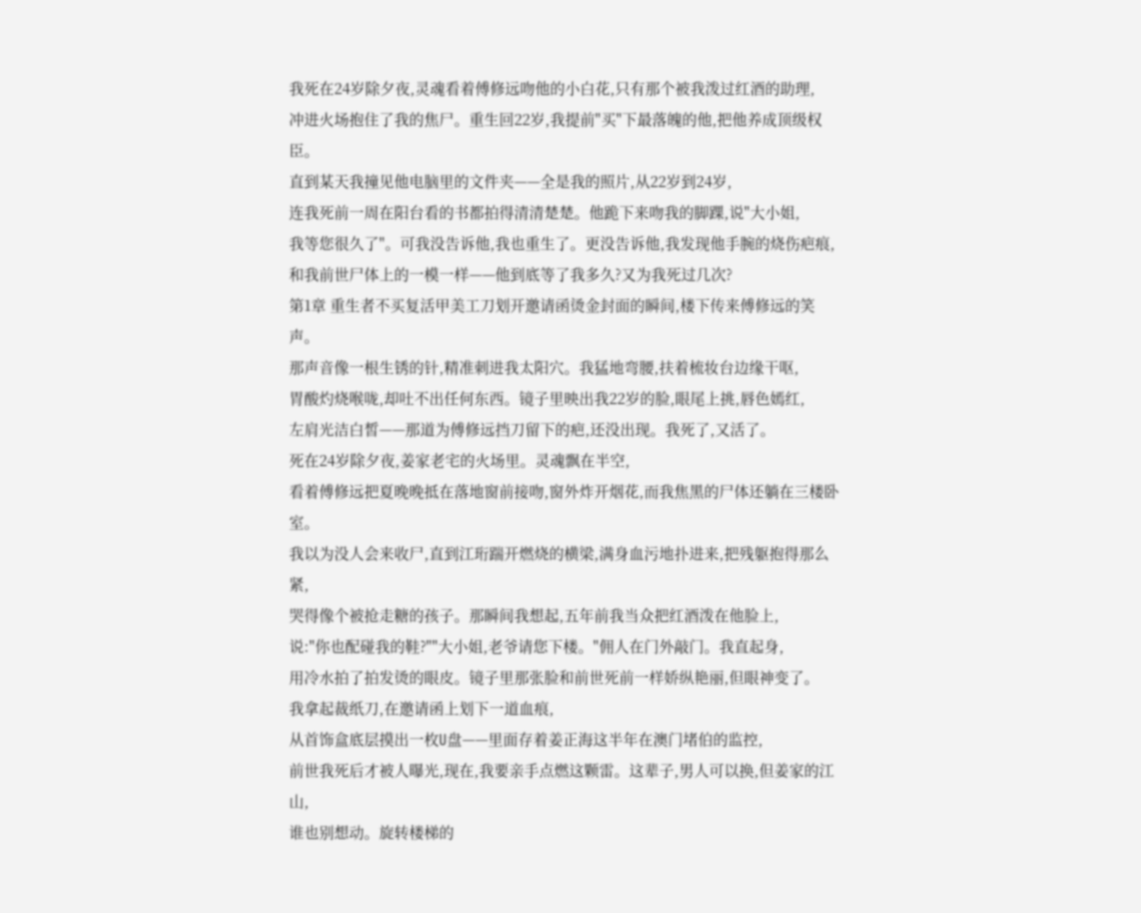我死在24岁除夕夜,灵魂看着傅修远吻他的小白花,只有那个被我泼过红酒的助理,
冲进火场抱住了我的焦尸。重生回22岁,我提前"买"下最落魄的他,把他养成顶级权臣。
直到某天我撞见他电脑里的文件夹——全是我的照片,从22岁到24岁,
连我死前一周在阳台看的书都拍得清清楚楚。他跪下来吻我的脚踝,说"大小姐,
我等您很久了"。可我没告诉他,我也重生了。更没告诉他,我发现他手腕的烧伤疤痕,
和我前世尸体上的一模一样——他到底等了我多久?又为我死过几次?
第1章 重生者不买复活甲美工刀划开邀请函烫金封面的瞬间,楼下传来傅修远的笑声。
那声音像一根生锈的针,精准刺进我太阳穴。我猛地弯腰,扶着梳妆台边缘干呕,
胃酸灼烧喉咙,却吐不出任何东西。镜子里映出我22岁的脸,眼尾上挑,唇色嫣红,
左肩光洁白皙——那道为傅修远挡刀留下的疤,还没出现。我死了,又活了。
死在24岁除夕夜,姜家老宅的火场里。灵魂飘在半空,
看着傅修远把夏晚晚抵在落地窗前接吻,窗外炸开烟花,而我焦黑的尸体还躺在三楼卧室。
我以为没人会来收尸,直到江珩踹开燃烧的横梁,满身血污地扑进来,把残躯抱得那么紧,
哭得像个被抢走糖的孩子。那瞬间我想起,五年前我当众把红酒泼在他脸上,
说:"你也配碰我的鞋?""大小姐,老爷请您下楼。"佣人在门外敲门。我直起身,
用冷水拍了拍发烫的眼皮。镜子里那张脸和前世死前一样娇纵艳丽,但眼神变了。
我拿起裁纸刀,在邀请函上划下一道血痕,
从首饰盒底层摸出一枚U盘——里面存着姜正海这半年在澳门堵伯的监控,
前世我死后才被人曝光,现在,我要亲手点燃这颗雷。这辈子,男人可以换,但姜家的江山,
谁也别想动。旋转楼梯的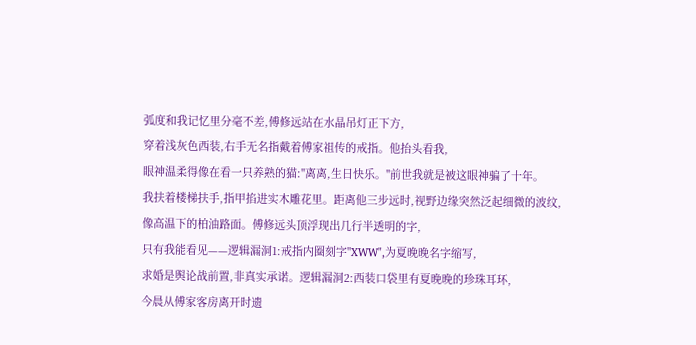弧度和我记忆里分毫不差,傅修远站在水晶吊灯正下方,
穿着浅灰色西装,右手无名指戴着傅家祖传的戒指。他抬头看我,
眼神温柔得像在看一只养熟的猫:"离离,生日快乐。"前世我就是被这眼神骗了十年。
我扶着楼梯扶手,指甲掐进实木雕花里。距离他三步远时,视野边缘突然泛起细微的波纹,
像高温下的柏油路面。傅修远头顶浮现出几行半透明的字,
只有我能看见——逻辑漏洞1:戒指内圈刻字"XWW",为夏晚晚名字缩写,
求婚是舆论战前置,非真实承诺。逻辑漏洞2:西装口袋里有夏晚晚的珍珠耳环,
今晨从傅家客房离开时遗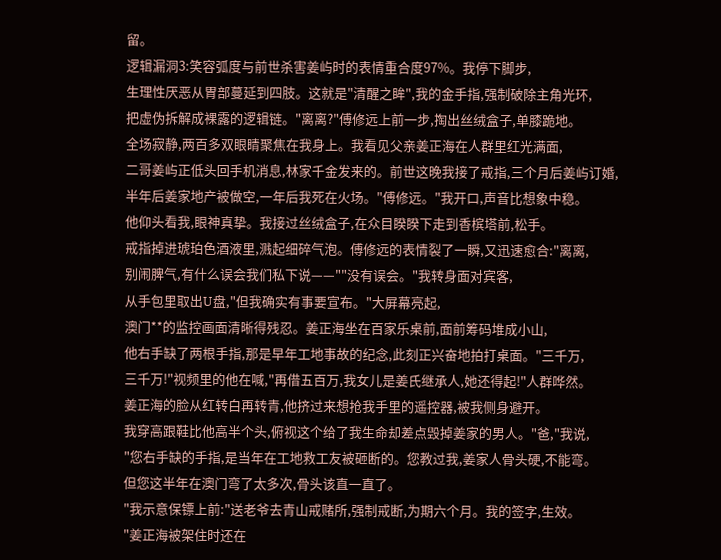留。
逻辑漏洞3:笑容弧度与前世杀害姜屿时的表情重合度97%。我停下脚步,
生理性厌恶从胃部蔓延到四肢。这就是"清醒之眸",我的金手指,强制破除主角光环,
把虚伪拆解成裸露的逻辑链。"离离?"傅修远上前一步,掏出丝绒盒子,单膝跪地。
全场寂静,两百多双眼睛聚焦在我身上。我看见父亲姜正海在人群里红光满面,
二哥姜屿正低头回手机消息,林家千金发来的。前世这晚我接了戒指,三个月后姜屿订婚,
半年后姜家地产被做空,一年后我死在火场。"傅修远。"我开口,声音比想象中稳。
他仰头看我,眼神真挚。我接过丝绒盒子,在众目睽睽下走到香槟塔前,松手。
戒指掉进琥珀色酒液里,溅起细碎气泡。傅修远的表情裂了一瞬,又迅速愈合:"离离,
别闹脾气,有什么误会我们私下说——""没有误会。"我转身面对宾客,
从手包里取出U盘,"但我确实有事要宣布。"大屏幕亮起,
澳门**的监控画面清晰得残忍。姜正海坐在百家乐桌前,面前筹码堆成小山,
他右手缺了两根手指,那是早年工地事故的纪念,此刻正兴奋地拍打桌面。"三千万,
三千万!"视频里的他在喊,"再借五百万,我女儿是姜氏继承人,她还得起!"人群哗然。
姜正海的脸从红转白再转青,他挤过来想抢我手里的遥控器,被我侧身避开。
我穿高跟鞋比他高半个头,俯视这个给了我生命却差点毁掉姜家的男人。"爸,"我说,
"您右手缺的手指,是当年在工地救工友被砸断的。您教过我,姜家人骨头硬,不能弯。
但您这半年在澳门弯了太多次,骨头该直一直了。
"我示意保镖上前:"送老爷去青山戒赌所,强制戒断,为期六个月。我的签字,生效。
"姜正海被架住时还在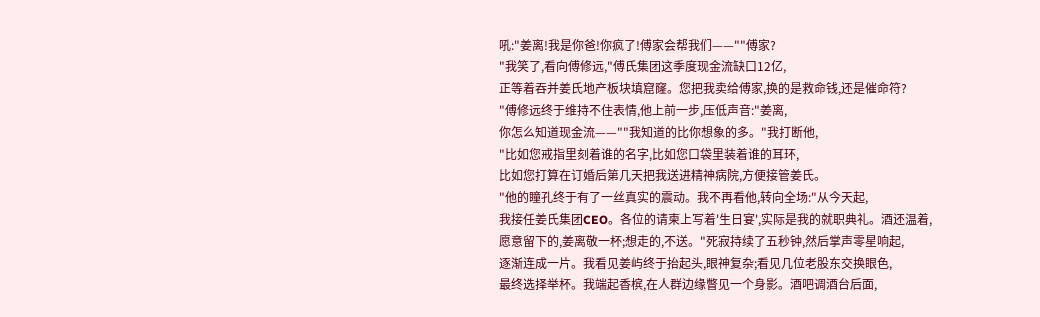吼:"姜离!我是你爸!你疯了!傅家会帮我们——""傅家?
"我笑了,看向傅修远,"傅氏集团这季度现金流缺口12亿,
正等着吞并姜氏地产板块填窟窿。您把我卖给傅家,换的是救命钱,还是催命符?
"傅修远终于维持不住表情,他上前一步,压低声音:"姜离,
你怎么知道现金流——""我知道的比你想象的多。"我打断他,
"比如您戒指里刻着谁的名字,比如您口袋里装着谁的耳环,
比如您打算在订婚后第几天把我送进精神病院,方便接管姜氏。
"他的瞳孔终于有了一丝真实的震动。我不再看他,转向全场:"从今天起,
我接任姜氏集团CEO。各位的请柬上写着'生日宴',实际是我的就职典礼。酒还温着,
愿意留下的,姜离敬一杯;想走的,不送。"死寂持续了五秒钟,然后掌声零星响起,
逐渐连成一片。我看见姜屿终于抬起头,眼神复杂;看见几位老股东交换眼色,
最终选择举杯。我端起香槟,在人群边缘瞥见一个身影。酒吧调酒台后面,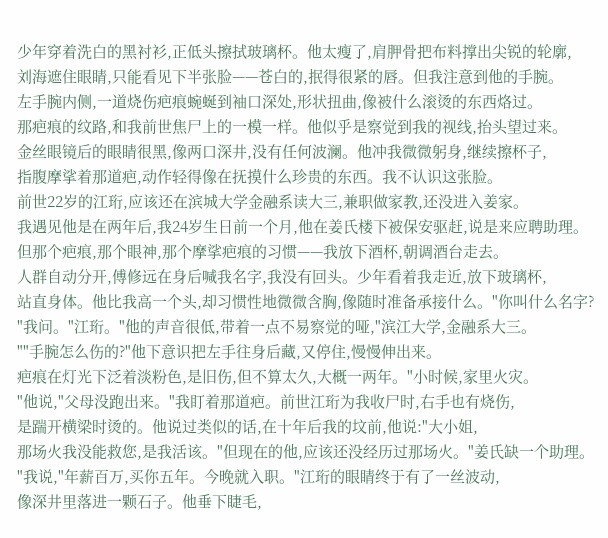少年穿着洗白的黑衬衫,正低头擦拭玻璃杯。他太瘦了,肩胛骨把布料撑出尖锐的轮廓,
刘海遮住眼睛,只能看见下半张脸——苍白的,抿得很紧的唇。但我注意到他的手腕。
左手腕内侧,一道烧伤疤痕蜿蜒到袖口深处,形状扭曲,像被什么滚烫的东西烙过。
那疤痕的纹路,和我前世焦尸上的一模一样。他似乎是察觉到我的视线,抬头望过来。
金丝眼镜后的眼睛很黑,像两口深井,没有任何波澜。他冲我微微躬身,继续擦杯子,
指腹摩挲着那道疤,动作轻得像在抚摸什么珍贵的东西。我不认识这张脸。
前世22岁的江珩,应该还在滨城大学金融系读大三,兼职做家教,还没进入姜家。
我遇见他是在两年后,我24岁生日前一个月,他在姜氏楼下被保安驱赶,说是来应聘助理。
但那个疤痕,那个眼神,那个摩挲疤痕的习惯——我放下酒杯,朝调酒台走去。
人群自动分开,傅修远在身后喊我名字,我没有回头。少年看着我走近,放下玻璃杯,
站直身体。他比我高一个头,却习惯性地微微含胸,像随时准备承接什么。"你叫什么名字?
"我问。"江珩。"他的声音很低,带着一点不易察觉的哑,"滨江大学,金融系大三。
""手腕怎么伤的?"他下意识把左手往身后藏,又停住,慢慢伸出来。
疤痕在灯光下泛着淡粉色,是旧伤,但不算太久,大概一两年。"小时候,家里火灾。
"他说,"父母没跑出来。"我盯着那道疤。前世江珩为我收尸时,右手也有烧伤,
是踹开横梁时烫的。他说过类似的话,在十年后我的坟前,他说:"大小姐,
那场火我没能救您,是我活该。"但现在的他,应该还没经历过那场火。"姜氏缺一个助理。
"我说,"年薪百万,买你五年。今晚就入职。"江珩的眼睛终于有了一丝波动,
像深井里落进一颗石子。他垂下睫毛,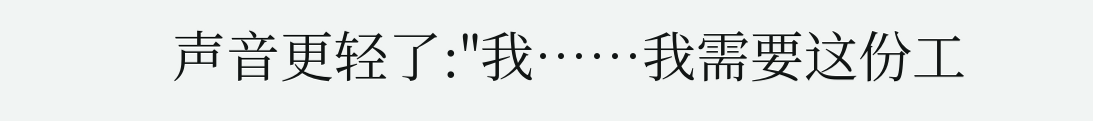声音更轻了:"我……我需要这份工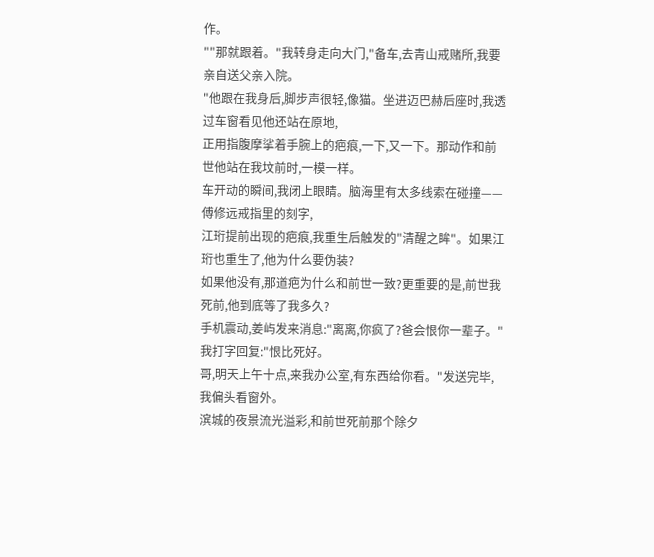作。
""那就跟着。"我转身走向大门,"备车,去青山戒赌所,我要亲自送父亲入院。
"他跟在我身后,脚步声很轻,像猫。坐进迈巴赫后座时,我透过车窗看见他还站在原地,
正用指腹摩挲着手腕上的疤痕,一下,又一下。那动作和前世他站在我坟前时,一模一样。
车开动的瞬间,我闭上眼睛。脑海里有太多线索在碰撞——傅修远戒指里的刻字,
江珩提前出现的疤痕,我重生后触发的"清醒之眸"。如果江珩也重生了,他为什么要伪装?
如果他没有,那道疤为什么和前世一致?更重要的是,前世我死前,他到底等了我多久?
手机震动,姜屿发来消息:"离离,你疯了?爸会恨你一辈子。"我打字回复:"恨比死好。
哥,明天上午十点,来我办公室,有东西给你看。"发送完毕,我偏头看窗外。
滨城的夜景流光溢彩,和前世死前那个除夕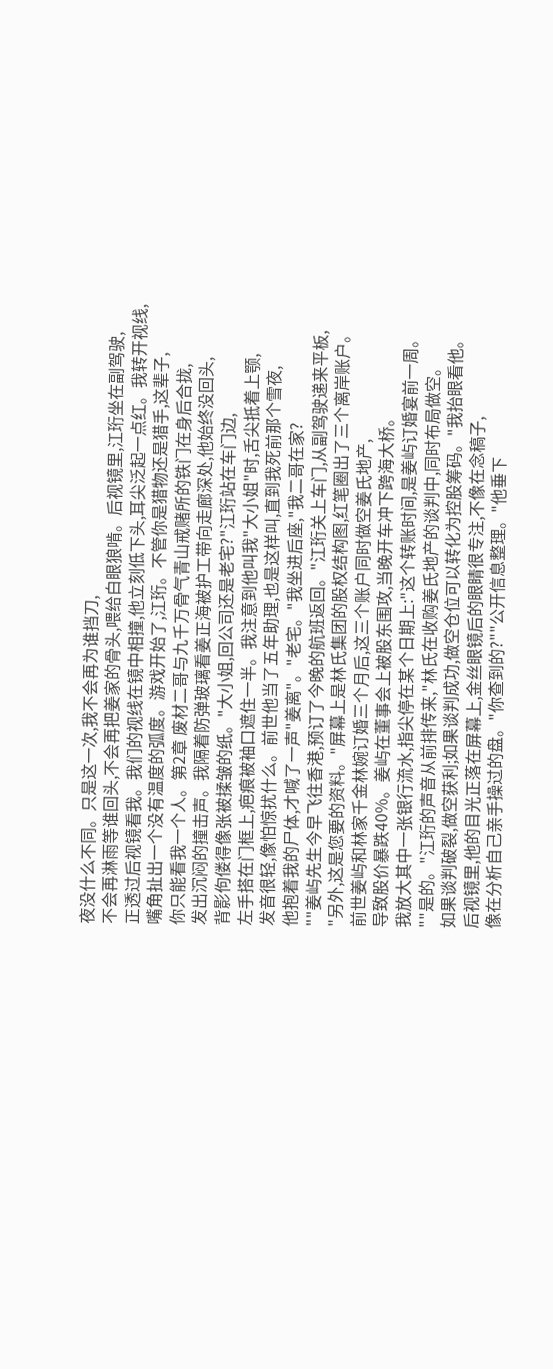夜没什么不同。只是这一次,我不会再为谁挡刀,
不会再淋雨等谁回头,不会再把姜家的骨头,喂给白眼狼啃。后视镜里,江珩坐在副驾驶,
正透过后视镜看我。我们的视线在镜中相撞,他立刻低下头,耳尖泛起一点红。我转开视线,
嘴角扯出一个没有温度的弧度。游戏开始了,江珩。不管你是猎物还是猎手,这辈子,
你只能看我一个人。第2章 废材二哥与九千万骨气青山戒赌所的铁门在身后合拢,
发出沉闷的撞击声。我隔着防弹玻璃看姜正海被护工带向走廊深处,他始终没回头,
背影佝偻得像张被揉皱的纸。"大小姐,回公司还是老宅?"江珩站在车门边,
左手搭在门框上,疤痕被袖口遮住一半。我注意到他叫我"大小姐"时,舌尖抵着上颚,
发音很轻,像怕惊扰什么。前世他当了五年助理,也是这样叫,直到我死前那个雪夜,
他抱着我的尸体,才喊了一声"姜离"。"老宅。"我坐进后座,"我二哥在家?
""姜屿先生今早飞往香港,预订了今晚的航班返回。"江珩关上车门,从副驾驶递来平板,
"另外,这是您要的资料。"屏幕上是林氏集团的股权结构图,红笔圈出了三个离岸账户。
前世姜屿和林家千金林婉订婚三个月后,这三个账户同时做空姜氏地产,
导致股价暴跌40%。姜屿在董事会上被股东围攻,当晚开车冲下跨海大桥。
我放大其中一张银行流水,指尖停在某个日期上:"这个转账时间,是姜屿订婚宴前一周。
""是的。"江珩的声音从前排传来,"林氏在收购姜氏地产的谈判中,同时布局做空。
如果谈判破裂,做空获利;如果谈判成功,做空仓位可以转化为控股筹码。"我抬眼看他。
后视镜里,他的目光正落在屏幕上,金丝眼镜后的眼睛很专注,不像在念稿子,
像在分析自己亲手操过的盘。"你查到的?""公开信息整理。"他垂下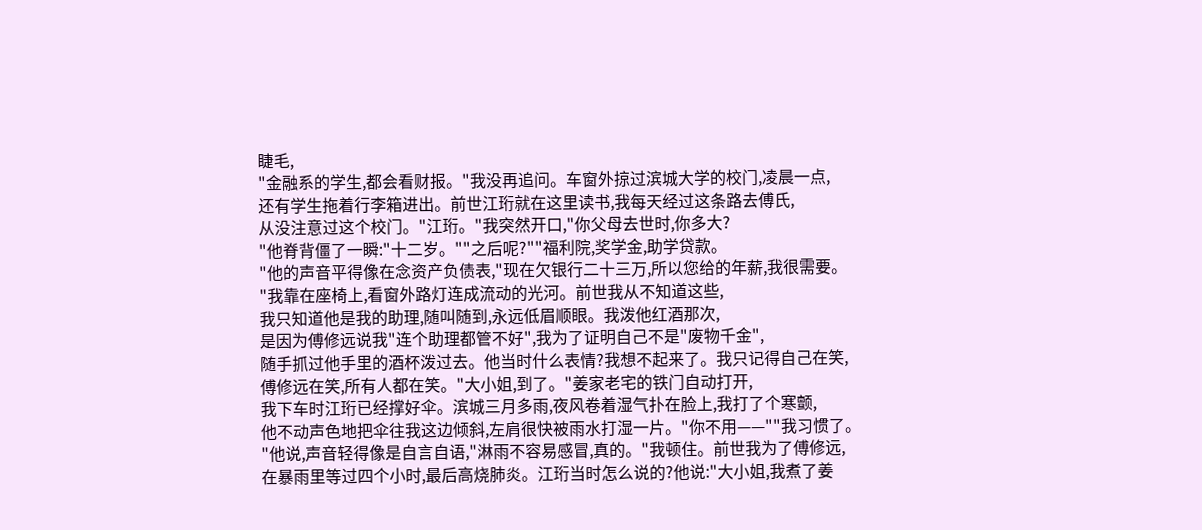睫毛,
"金融系的学生,都会看财报。"我没再追问。车窗外掠过滨城大学的校门,凌晨一点,
还有学生拖着行李箱进出。前世江珩就在这里读书,我每天经过这条路去傅氏,
从没注意过这个校门。"江珩。"我突然开口,"你父母去世时,你多大?
"他脊背僵了一瞬:"十二岁。""之后呢?""福利院,奖学金,助学贷款。
"他的声音平得像在念资产负债表,"现在欠银行二十三万,所以您给的年薪,我很需要。
"我靠在座椅上,看窗外路灯连成流动的光河。前世我从不知道这些,
我只知道他是我的助理,随叫随到,永远低眉顺眼。我泼他红酒那次,
是因为傅修远说我"连个助理都管不好",我为了证明自己不是"废物千金",
随手抓过他手里的酒杯泼过去。他当时什么表情?我想不起来了。我只记得自己在笑,
傅修远在笑,所有人都在笑。"大小姐,到了。"姜家老宅的铁门自动打开,
我下车时江珩已经撑好伞。滨城三月多雨,夜风卷着湿气扑在脸上,我打了个寒颤,
他不动声色地把伞往我这边倾斜,左肩很快被雨水打湿一片。"你不用——""我习惯了。
"他说,声音轻得像是自言自语,"淋雨不容易感冒,真的。"我顿住。前世我为了傅修远,
在暴雨里等过四个小时,最后高烧肺炎。江珩当时怎么说的?他说:"大小姐,我煮了姜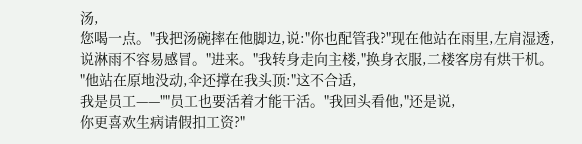汤,
您喝一点。"我把汤碗摔在他脚边,说:"你也配管我?"现在他站在雨里,左肩湿透,
说淋雨不容易感冒。"进来。"我转身走向主楼,"换身衣服,二楼客房有烘干机。
"他站在原地没动,伞还撑在我头顶:"这不合适,
我是员工——""员工也要活着才能干活。"我回头看他,"还是说,
你更喜欢生病请假扣工资?"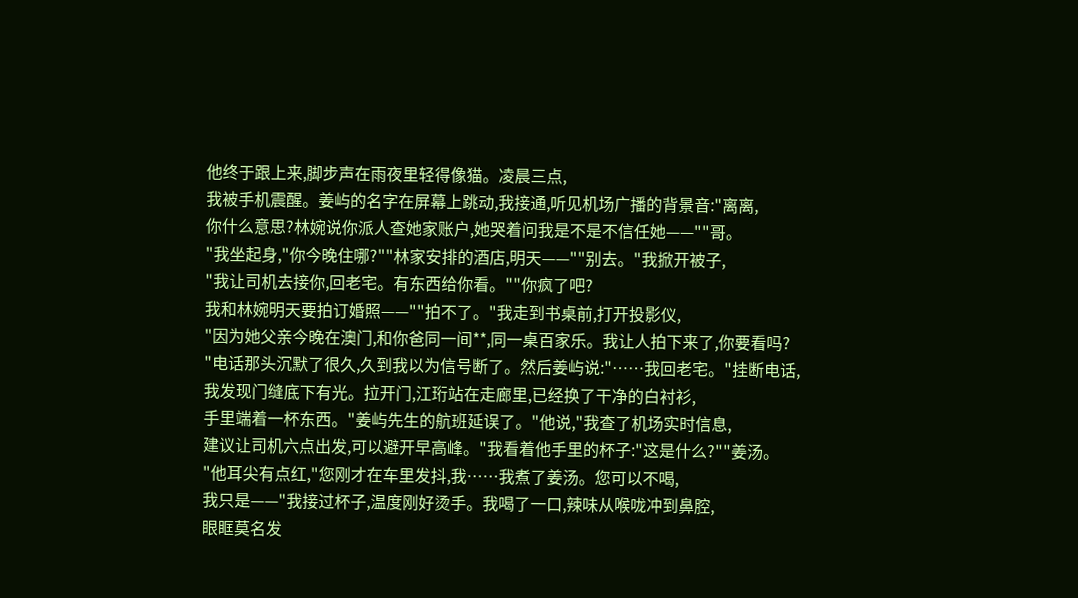他终于跟上来,脚步声在雨夜里轻得像猫。凌晨三点,
我被手机震醒。姜屿的名字在屏幕上跳动,我接通,听见机场广播的背景音:"离离,
你什么意思?林婉说你派人查她家账户,她哭着问我是不是不信任她——""哥。
"我坐起身,"你今晚住哪?""林家安排的酒店,明天——""别去。"我掀开被子,
"我让司机去接你,回老宅。有东西给你看。""你疯了吧?
我和林婉明天要拍订婚照——""拍不了。"我走到书桌前,打开投影仪,
"因为她父亲今晚在澳门,和你爸同一间**,同一桌百家乐。我让人拍下来了,你要看吗?
"电话那头沉默了很久,久到我以为信号断了。然后姜屿说:"……我回老宅。"挂断电话,
我发现门缝底下有光。拉开门,江珩站在走廊里,已经换了干净的白衬衫,
手里端着一杯东西。"姜屿先生的航班延误了。"他说,"我查了机场实时信息,
建议让司机六点出发,可以避开早高峰。"我看着他手里的杯子:"这是什么?""姜汤。
"他耳尖有点红,"您刚才在车里发抖,我……我煮了姜汤。您可以不喝,
我只是——"我接过杯子,温度刚好烫手。我喝了一口,辣味从喉咙冲到鼻腔,
眼眶莫名发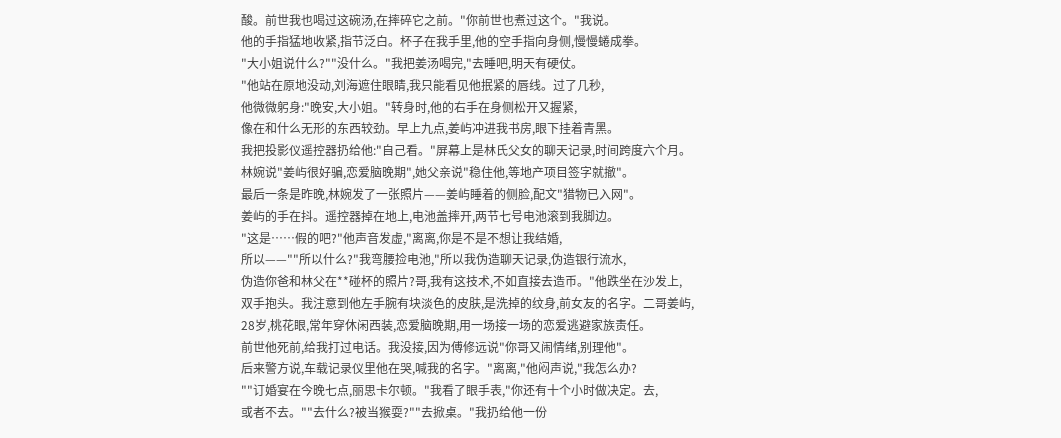酸。前世我也喝过这碗汤,在摔碎它之前。"你前世也煮过这个。"我说。
他的手指猛地收紧,指节泛白。杯子在我手里,他的空手指向身侧,慢慢蜷成拳。
"大小姐说什么?""没什么。"我把姜汤喝完,"去睡吧,明天有硬仗。
"他站在原地没动,刘海遮住眼睛,我只能看见他抿紧的唇线。过了几秒,
他微微躬身:"晚安,大小姐。"转身时,他的右手在身侧松开又握紧,
像在和什么无形的东西较劲。早上九点,姜屿冲进我书房,眼下挂着青黑。
我把投影仪遥控器扔给他:"自己看。"屏幕上是林氏父女的聊天记录,时间跨度六个月。
林婉说"姜屿很好骗,恋爱脑晚期",她父亲说"稳住他,等地产项目签字就撤"。
最后一条是昨晚,林婉发了一张照片——姜屿睡着的侧脸,配文"猎物已入网"。
姜屿的手在抖。遥控器掉在地上,电池盖摔开,两节七号电池滚到我脚边。
"这是……假的吧?"他声音发虚,"离离,你是不是不想让我结婚,
所以——""所以什么?"我弯腰捡电池,"所以我伪造聊天记录,伪造银行流水,
伪造你爸和林父在**碰杯的照片?哥,我有这技术,不如直接去造币。"他跌坐在沙发上,
双手抱头。我注意到他左手腕有块淡色的皮肤,是洗掉的纹身,前女友的名字。二哥姜屿,
28岁,桃花眼,常年穿休闲西装,恋爱脑晚期,用一场接一场的恋爱逃避家族责任。
前世他死前,给我打过电话。我没接,因为傅修远说"你哥又闹情绪,别理他"。
后来警方说,车载记录仪里他在哭,喊我的名字。"离离,"他闷声说,"我怎么办?
""订婚宴在今晚七点,丽思卡尔顿。"我看了眼手表,"你还有十个小时做决定。去,
或者不去。""去什么?被当猴耍?""去掀桌。"我扔给他一份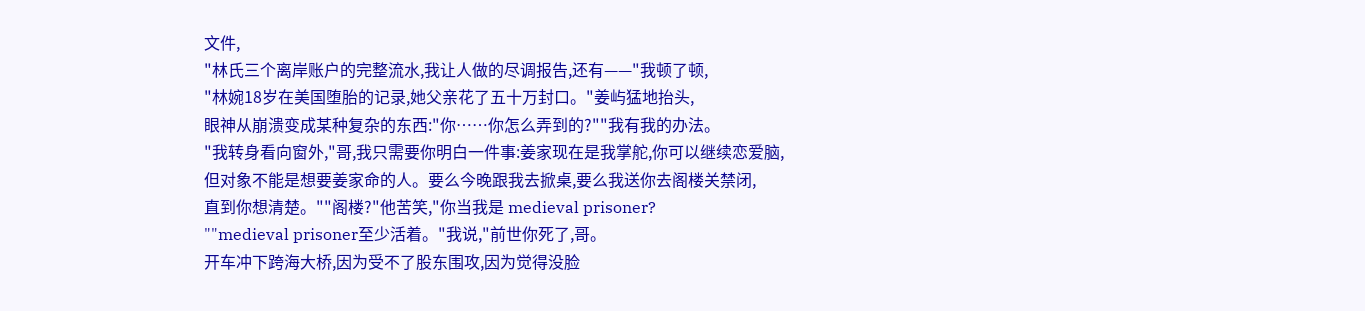文件,
"林氏三个离岸账户的完整流水,我让人做的尽调报告,还有——"我顿了顿,
"林婉18岁在美国堕胎的记录,她父亲花了五十万封口。"姜屿猛地抬头,
眼神从崩溃变成某种复杂的东西:"你……你怎么弄到的?""我有我的办法。
"我转身看向窗外,"哥,我只需要你明白一件事:姜家现在是我掌舵,你可以继续恋爱脑,
但对象不能是想要姜家命的人。要么今晚跟我去掀桌,要么我送你去阁楼关禁闭,
直到你想清楚。""阁楼?"他苦笑,"你当我是 medieval prisoner?
""medieval prisoner至少活着。"我说,"前世你死了,哥。
开车冲下跨海大桥,因为受不了股东围攻,因为觉得没脸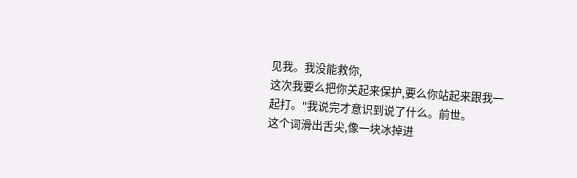见我。我没能救你,
这次我要么把你关起来保护,要么你站起来跟我一起打。"我说完才意识到说了什么。前世。
这个词滑出舌尖,像一块冰掉进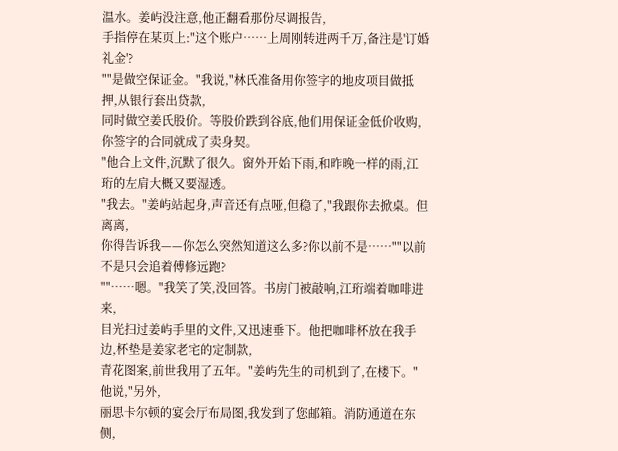温水。姜屿没注意,他正翻看那份尽调报告,
手指停在某页上:"这个账户……上周刚转进两千万,备注是'订婚礼金'?
""是做空保证金。"我说,"林氏准备用你签字的地皮项目做抵押,从银行套出贷款,
同时做空姜氏股价。等股价跌到谷底,他们用保证金低价收购,你签字的合同就成了卖身契。
"他合上文件,沉默了很久。窗外开始下雨,和昨晚一样的雨,江珩的左肩大概又要湿透。
"我去。"姜屿站起身,声音还有点哑,但稳了,"我跟你去掀桌。但离离,
你得告诉我——你怎么突然知道这么多?你以前不是……""以前不是只会追着傅修远跑?
""……嗯。"我笑了笑,没回答。书房门被敲响,江珩端着咖啡进来,
目光扫过姜屿手里的文件,又迅速垂下。他把咖啡杯放在我手边,杯垫是姜家老宅的定制款,
青花图案,前世我用了五年。"姜屿先生的司机到了,在楼下。"他说,"另外,
丽思卡尔顿的宴会厅布局图,我发到了您邮箱。消防通道在东侧,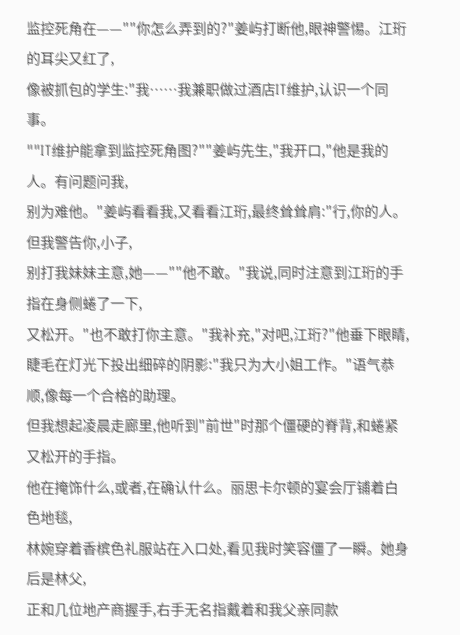监控死角在——""你怎么弄到的?"姜屿打断他,眼神警惕。江珩的耳尖又红了,
像被抓包的学生:"我……我兼职做过酒店IT维护,认识一个同事。
""IT维护能拿到监控死角图?""姜屿先生,"我开口,"他是我的人。有问题问我,
别为难他。"姜屿看看我,又看看江珩,最终耸耸肩:"行,你的人。但我警告你,小子,
别打我妹妹主意,她——""他不敢。"我说,同时注意到江珩的手指在身侧蜷了一下,
又松开。"也不敢打你主意。"我补充,"对吧,江珩?"他垂下眼睛,
睫毛在灯光下投出细碎的阴影:"我只为大小姐工作。"语气恭顺,像每一个合格的助理。
但我想起凌晨走廊里,他听到"前世"时那个僵硬的脊背,和蜷紧又松开的手指。
他在掩饰什么,或者,在确认什么。丽思卡尔顿的宴会厅铺着白色地毯,
林婉穿着香槟色礼服站在入口处,看见我时笑容僵了一瞬。她身后是林父,
正和几位地产商握手,右手无名指戴着和我父亲同款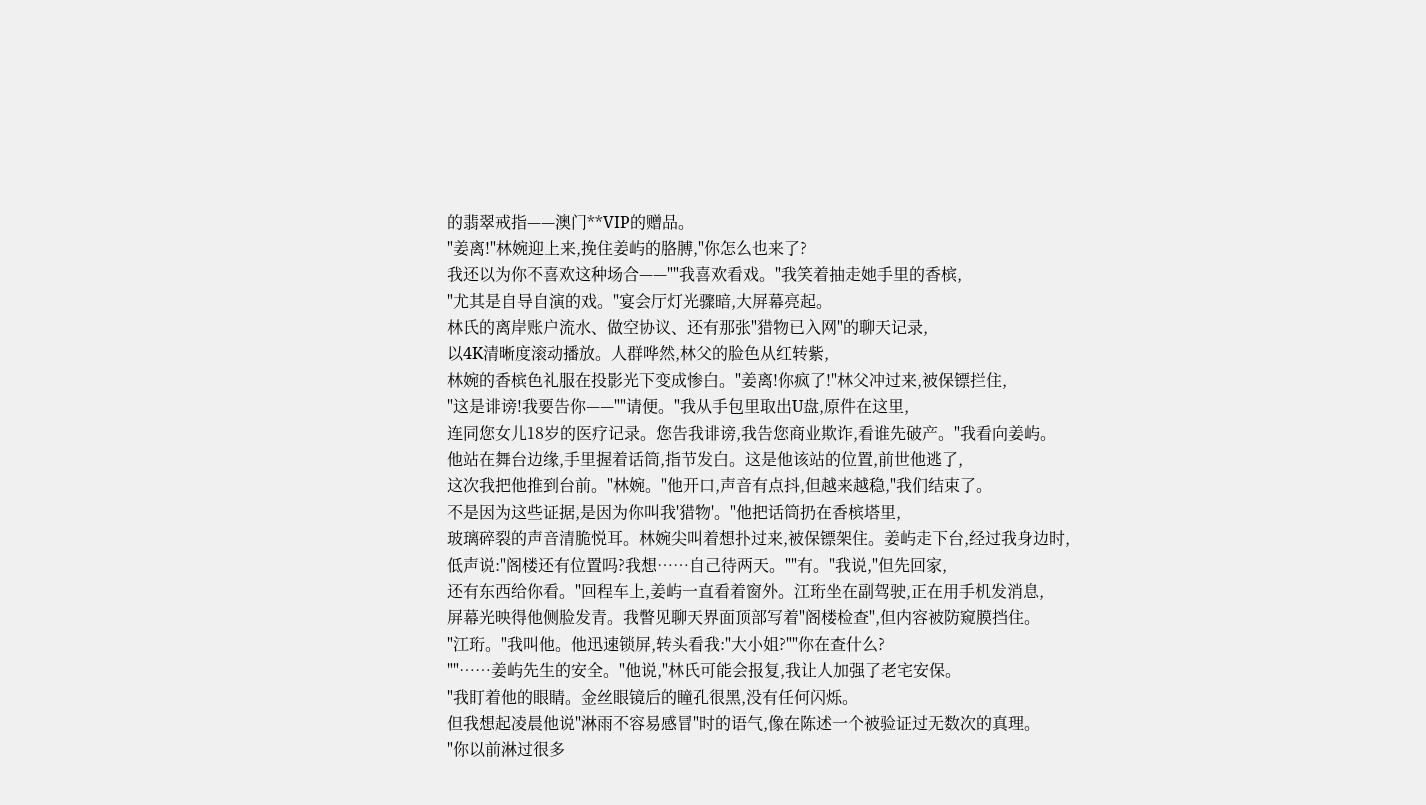的翡翠戒指——澳门**VIP的赠品。
"姜离!"林婉迎上来,挽住姜屿的胳膊,"你怎么也来了?
我还以为你不喜欢这种场合——""我喜欢看戏。"我笑着抽走她手里的香槟,
"尤其是自导自演的戏。"宴会厅灯光骤暗,大屏幕亮起。
林氏的离岸账户流水、做空协议、还有那张"猎物已入网"的聊天记录,
以4K清晰度滚动播放。人群哗然,林父的脸色从红转紫,
林婉的香槟色礼服在投影光下变成惨白。"姜离!你疯了!"林父冲过来,被保镖拦住,
"这是诽谤!我要告你——""请便。"我从手包里取出U盘,原件在这里,
连同您女儿18岁的医疗记录。您告我诽谤,我告您商业欺诈,看谁先破产。"我看向姜屿。
他站在舞台边缘,手里握着话筒,指节发白。这是他该站的位置,前世他逃了,
这次我把他推到台前。"林婉。"他开口,声音有点抖,但越来越稳,"我们结束了。
不是因为这些证据,是因为你叫我'猎物'。"他把话筒扔在香槟塔里,
玻璃碎裂的声音清脆悦耳。林婉尖叫着想扑过来,被保镖架住。姜屿走下台,经过我身边时,
低声说:"阁楼还有位置吗?我想……自己待两天。""有。"我说,"但先回家,
还有东西给你看。"回程车上,姜屿一直看着窗外。江珩坐在副驾驶,正在用手机发消息,
屏幕光映得他侧脸发青。我瞥见聊天界面顶部写着"阁楼检查",但内容被防窥膜挡住。
"江珩。"我叫他。他迅速锁屏,转头看我:"大小姐?""你在查什么?
""……姜屿先生的安全。"他说,"林氏可能会报复,我让人加强了老宅安保。
"我盯着他的眼睛。金丝眼镜后的瞳孔很黑,没有任何闪烁。
但我想起凌晨他说"淋雨不容易感冒"时的语气,像在陈述一个被验证过无数次的真理。
"你以前淋过很多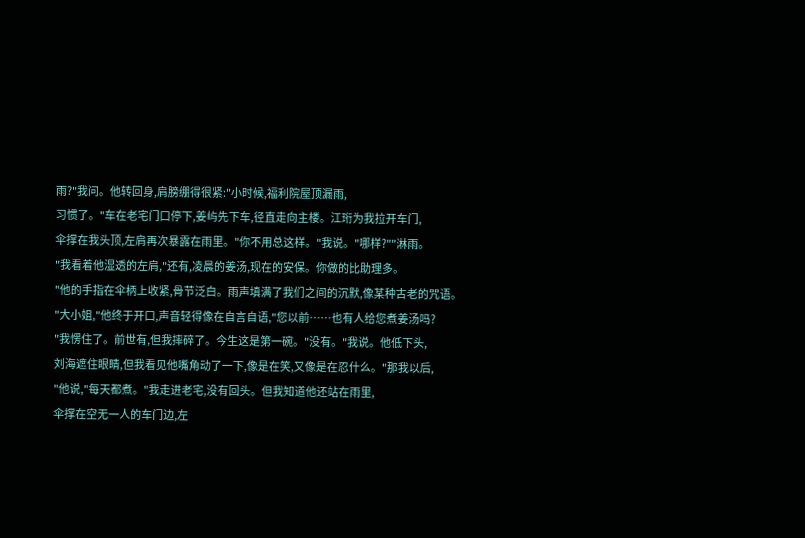雨?"我问。他转回身,肩膀绷得很紧:"小时候,福利院屋顶漏雨,
习惯了。"车在老宅门口停下,姜屿先下车,径直走向主楼。江珩为我拉开车门,
伞撑在我头顶,左肩再次暴露在雨里。"你不用总这样。"我说。"哪样?""淋雨。
"我看着他湿透的左肩,"还有,凌晨的姜汤,现在的安保。你做的比助理多。
"他的手指在伞柄上收紧,骨节泛白。雨声填满了我们之间的沉默,像某种古老的咒语。
"大小姐,"他终于开口,声音轻得像在自言自语,"您以前……也有人给您煮姜汤吗?
"我愣住了。前世有,但我摔碎了。今生这是第一碗。"没有。"我说。他低下头,
刘海遮住眼睛,但我看见他嘴角动了一下,像是在笑,又像是在忍什么。"那我以后,
"他说,"每天都煮。"我走进老宅,没有回头。但我知道他还站在雨里,
伞撑在空无一人的车门边,左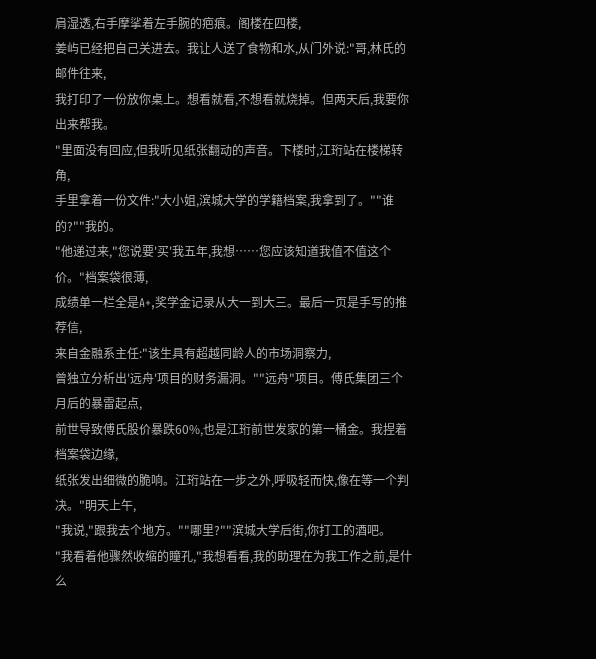肩湿透,右手摩挲着左手腕的疤痕。阁楼在四楼,
姜屿已经把自己关进去。我让人送了食物和水,从门外说:"哥,林氏的邮件往来,
我打印了一份放你桌上。想看就看,不想看就烧掉。但两天后,我要你出来帮我。
"里面没有回应,但我听见纸张翻动的声音。下楼时,江珩站在楼梯转角,
手里拿着一份文件:"大小姐,滨城大学的学籍档案,我拿到了。""谁的?""我的。
"他递过来,"您说要'买'我五年,我想……您应该知道我值不值这个价。"档案袋很薄,
成绩单一栏全是A+,奖学金记录从大一到大三。最后一页是手写的推荐信,
来自金融系主任:"该生具有超越同龄人的市场洞察力,
曾独立分析出'远舟'项目的财务漏洞。""远舟"项目。傅氏集团三个月后的暴雷起点,
前世导致傅氏股价暴跌60%,也是江珩前世发家的第一桶金。我捏着档案袋边缘,
纸张发出细微的脆响。江珩站在一步之外,呼吸轻而快,像在等一个判决。"明天上午,
"我说,"跟我去个地方。""哪里?""滨城大学后街,你打工的酒吧。
"我看着他骤然收缩的瞳孔,"我想看看,我的助理在为我工作之前,是什么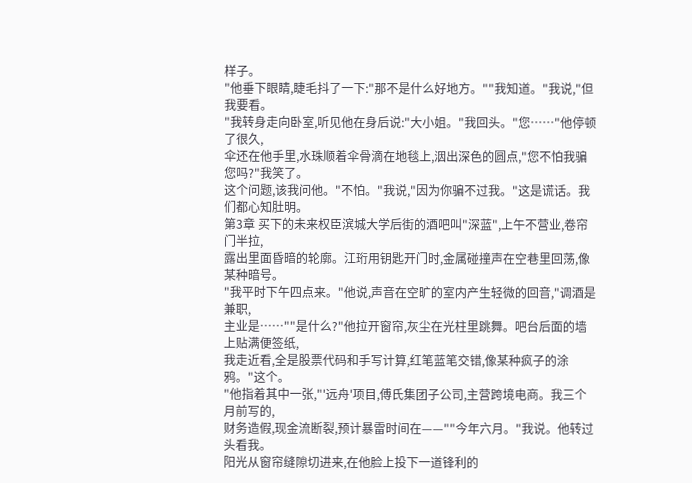样子。
"他垂下眼睛,睫毛抖了一下:"那不是什么好地方。""我知道。"我说,"但我要看。
"我转身走向卧室,听见他在身后说:"大小姐。"我回头。"您……"他停顿了很久,
伞还在他手里,水珠顺着伞骨滴在地毯上,洇出深色的圆点,"您不怕我骗您吗?"我笑了。
这个问题,该我问他。"不怕。"我说,"因为你骗不过我。"这是谎话。我们都心知肚明。
第3章 买下的未来权臣滨城大学后街的酒吧叫"深蓝",上午不营业,卷帘门半拉,
露出里面昏暗的轮廓。江珩用钥匙开门时,金属碰撞声在空巷里回荡,像某种暗号。
"我平时下午四点来。"他说,声音在空旷的室内产生轻微的回音,"调酒是兼职,
主业是……""是什么?"他拉开窗帘,灰尘在光柱里跳舞。吧台后面的墙上贴满便签纸,
我走近看,全是股票代码和手写计算,红笔蓝笔交错,像某种疯子的涂鸦。"这个。
"他指着其中一张,"'远舟'项目,傅氏集团子公司,主营跨境电商。我三个月前写的,
财务造假,现金流断裂,预计暴雷时间在——""今年六月。"我说。他转过头看我。
阳光从窗帘缝隙切进来,在他脸上投下一道锋利的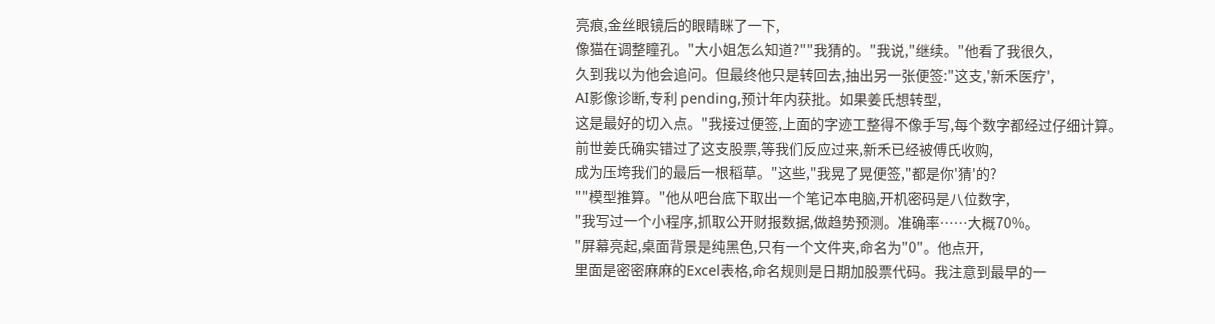亮痕,金丝眼镜后的眼睛眯了一下,
像猫在调整瞳孔。"大小姐怎么知道?""我猜的。"我说,"继续。"他看了我很久,
久到我以为他会追问。但最终他只是转回去,抽出另一张便签:"这支,'新禾医疗',
AI影像诊断,专利 pending,预计年内获批。如果姜氏想转型,
这是最好的切入点。"我接过便签,上面的字迹工整得不像手写,每个数字都经过仔细计算。
前世姜氏确实错过了这支股票,等我们反应过来,新禾已经被傅氏收购,
成为压垮我们的最后一根稻草。"这些,"我晃了晃便签,"都是你'猜'的?
""模型推算。"他从吧台底下取出一个笔记本电脑,开机密码是八位数字,
"我写过一个小程序,抓取公开财报数据,做趋势预测。准确率……大概70%。
"屏幕亮起,桌面背景是纯黑色,只有一个文件夹,命名为"0"。他点开,
里面是密密麻麻的Excel表格,命名规则是日期加股票代码。我注意到最早的一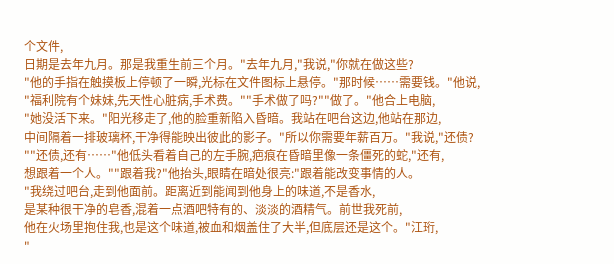个文件,
日期是去年九月。那是我重生前三个月。"去年九月,"我说,"你就在做这些?
"他的手指在触摸板上停顿了一瞬,光标在文件图标上悬停。"那时候……需要钱。"他说,
"福利院有个妹妹,先天性心脏病,手术费。""手术做了吗?""做了。"他合上电脑,
"她没活下来。"阳光移走了,他的脸重新陷入昏暗。我站在吧台这边,他站在那边,
中间隔着一排玻璃杯,干净得能映出彼此的影子。"所以你需要年薪百万。"我说,"还债?
""还债,还有……"他低头看着自己的左手腕,疤痕在昏暗里像一条僵死的蛇,"还有,
想跟着一个人。""跟着我?"他抬头,眼睛在暗处很亮:"跟着能改变事情的人。
"我绕过吧台,走到他面前。距离近到能闻到他身上的味道,不是香水,
是某种很干净的皂香,混着一点酒吧特有的、淡淡的酒精气。前世我死前,
他在火场里抱住我,也是这个味道,被血和烟盖住了大半,但底层还是这个。"江珩,
"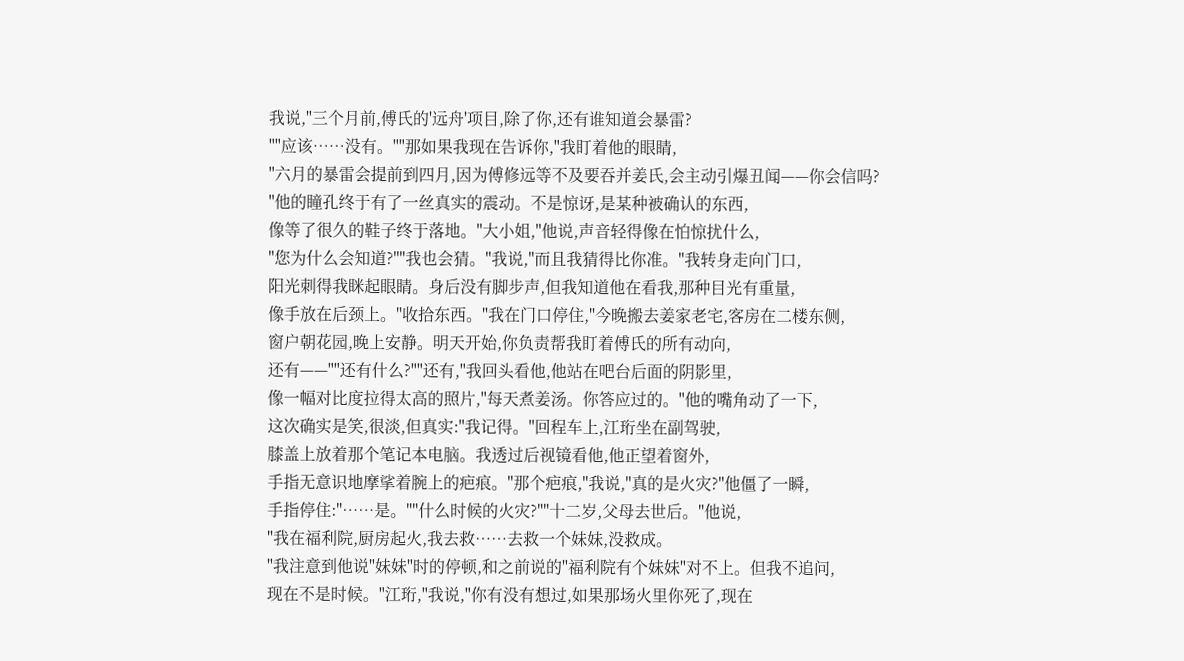我说,"三个月前,傅氏的'远舟'项目,除了你,还有谁知道会暴雷?
""应该……没有。""那如果我现在告诉你,"我盯着他的眼睛,
"六月的暴雷会提前到四月,因为傅修远等不及要吞并姜氏,会主动引爆丑闻——你会信吗?
"他的瞳孔终于有了一丝真实的震动。不是惊讶,是某种被确认的东西,
像等了很久的鞋子终于落地。"大小姐,"他说,声音轻得像在怕惊扰什么,
"您为什么会知道?""我也会猜。"我说,"而且我猜得比你准。"我转身走向门口,
阳光刺得我眯起眼睛。身后没有脚步声,但我知道他在看我,那种目光有重量,
像手放在后颈上。"收拾东西。"我在门口停住,"今晚搬去姜家老宅,客房在二楼东侧,
窗户朝花园,晚上安静。明天开始,你负责帮我盯着傅氏的所有动向,
还有——""还有什么?""还有,"我回头看他,他站在吧台后面的阴影里,
像一幅对比度拉得太高的照片,"每天煮姜汤。你答应过的。"他的嘴角动了一下,
这次确实是笑,很淡,但真实:"我记得。"回程车上,江珩坐在副驾驶,
膝盖上放着那个笔记本电脑。我透过后视镜看他,他正望着窗外,
手指无意识地摩挲着腕上的疤痕。"那个疤痕,"我说,"真的是火灾?"他僵了一瞬,
手指停住:"……是。""什么时候的火灾?""十二岁,父母去世后。"他说,
"我在福利院,厨房起火,我去救……去救一个妹妹,没救成。
"我注意到他说"妹妹"时的停顿,和之前说的"福利院有个妹妹"对不上。但我不追问,
现在不是时候。"江珩,"我说,"你有没有想过,如果那场火里你死了,现在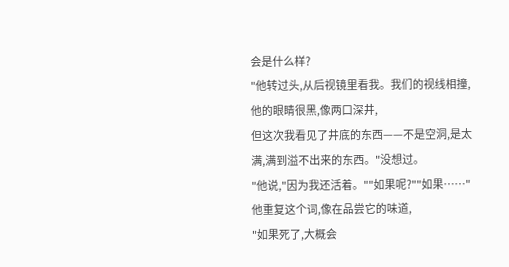会是什么样?
"他转过头,从后视镜里看我。我们的视线相撞,他的眼睛很黑,像两口深井,
但这次我看见了井底的东西——不是空洞,是太满,满到溢不出来的东西。"没想过。
"他说,"因为我还活着。""如果呢?""如果……"他重复这个词,像在品尝它的味道,
"如果死了,大概会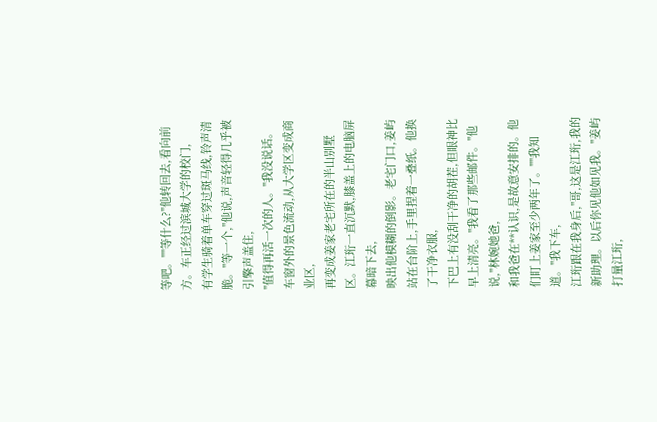等吧。""等什么?"他转回去,看向前方。车正经过滨城大学的校门,
有学生骑着单车穿过斑马线,铃声清脆。"等一个,"他说,声音轻得几乎被引擎声盖住,
"值得再活一次的人。"我没说话。车窗外的景色流动,从大学区变成商业区,
再变成姜家老宅所在的半山别墅区。江珩一直沉默,膝盖上的电脑屏幕暗下去,
映出他模糊的倒影。老宅门口,姜屿站在台阶上,手里捏着一叠纸。他换了干净衣服,
下巴上有没刮干净的胡茬,但眼神比早上清亮。"我看了那些邮件。"他说,"林婉她爸,
和我爸在**认识,是故意安排的。他们盯上姜家至少两年了。""我知道。"我下车,
江珩跟在我身后,"哥,这是江珩,我的新助理。以后你见他如见我。"姜屿打量江珩,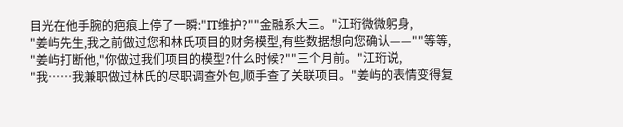目光在他手腕的疤痕上停了一瞬:"IT维护?""金融系大三。"江珩微微躬身,
"姜屿先生,我之前做过您和林氏项目的财务模型,有些数据想向您确认——""等等,
"姜屿打断他,"你做过我们项目的模型?什么时候?""三个月前。"江珩说,
"我……我兼职做过林氏的尽职调查外包,顺手查了关联项目。"姜屿的表情变得复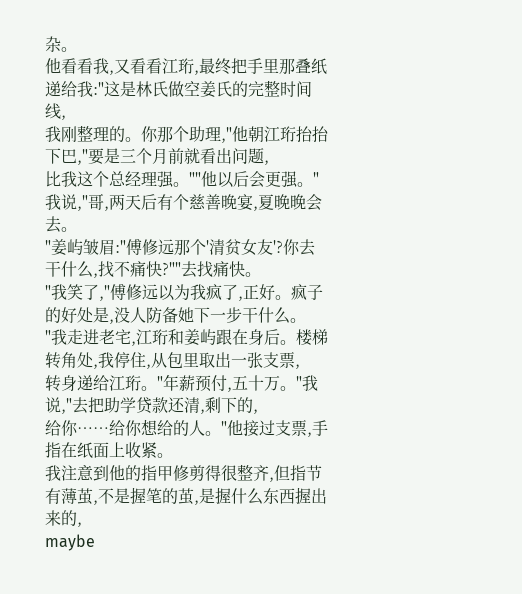杂。
他看看我,又看看江珩,最终把手里那叠纸递给我:"这是林氏做空姜氏的完整时间线,
我刚整理的。你那个助理,"他朝江珩抬抬下巴,"要是三个月前就看出问题,
比我这个总经理强。""他以后会更强。"我说,"哥,两天后有个慈善晚宴,夏晚晚会去。
"姜屿皱眉:"傅修远那个'清贫女友'?你去干什么,找不痛快?""去找痛快。
"我笑了,"傅修远以为我疯了,正好。疯子的好处是,没人防备她下一步干什么。
"我走进老宅,江珩和姜屿跟在身后。楼梯转角处,我停住,从包里取出一张支票,
转身递给江珩。"年薪预付,五十万。"我说,"去把助学贷款还清,剩下的,
给你……给你想给的人。"他接过支票,手指在纸面上收紧。
我注意到他的指甲修剪得很整齐,但指节有薄茧,不是握笔的茧,是握什么东西握出来的,
maybe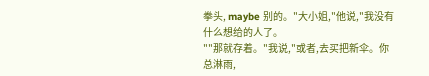拳头, maybe 别的。"大小姐,"他说,"我没有什么想给的人了。
""那就存着。"我说,"或者,去买把新伞。你总淋雨,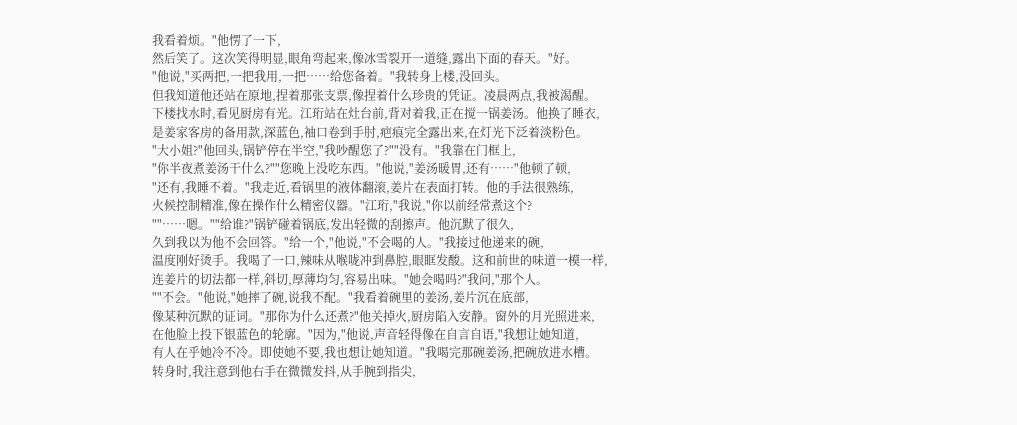我看着烦。"他愣了一下,
然后笑了。这次笑得明显,眼角弯起来,像冰雪裂开一道缝,露出下面的春天。"好。
"他说,"买两把,一把我用,一把……给您备着。"我转身上楼,没回头。
但我知道他还站在原地,捏着那张支票,像捏着什么珍贵的凭证。凌晨两点,我被渴醒。
下楼找水时,看见厨房有光。江珩站在灶台前,背对着我,正在搅一锅姜汤。他换了睡衣,
是姜家客房的备用款,深蓝色,袖口卷到手肘,疤痕完全露出来,在灯光下泛着淡粉色。
"大小姐?"他回头,锅铲停在半空,"我吵醒您了?""没有。"我靠在门框上,
"你半夜煮姜汤干什么?""您晚上没吃东西。"他说,"姜汤暖胃,还有……"他顿了顿,
"还有,我睡不着。"我走近,看锅里的液体翻滚,姜片在表面打转。他的手法很熟练,
火候控制精准,像在操作什么精密仪器。"江珩,"我说,"你以前经常煮这个?
""……嗯。""给谁?"锅铲碰着锅底,发出轻微的刮擦声。他沉默了很久,
久到我以为他不会回答。"给一个,"他说,"不会喝的人。"我接过他递来的碗,
温度刚好烫手。我喝了一口,辣味从喉咙冲到鼻腔,眼眶发酸。这和前世的味道一模一样,
连姜片的切法都一样,斜切,厚薄均匀,容易出味。"她会喝吗?"我问,"那个人。
""不会。"他说,"她摔了碗,说我不配。"我看着碗里的姜汤,姜片沉在底部,
像某种沉默的证词。"那你为什么还煮?"他关掉火,厨房陷入安静。窗外的月光照进来,
在他脸上投下银蓝色的轮廓。"因为,"他说,声音轻得像在自言自语,"我想让她知道,
有人在乎她冷不冷。即使她不要,我也想让她知道。"我喝完那碗姜汤,把碗放进水槽。
转身时,我注意到他右手在微微发抖,从手腕到指尖,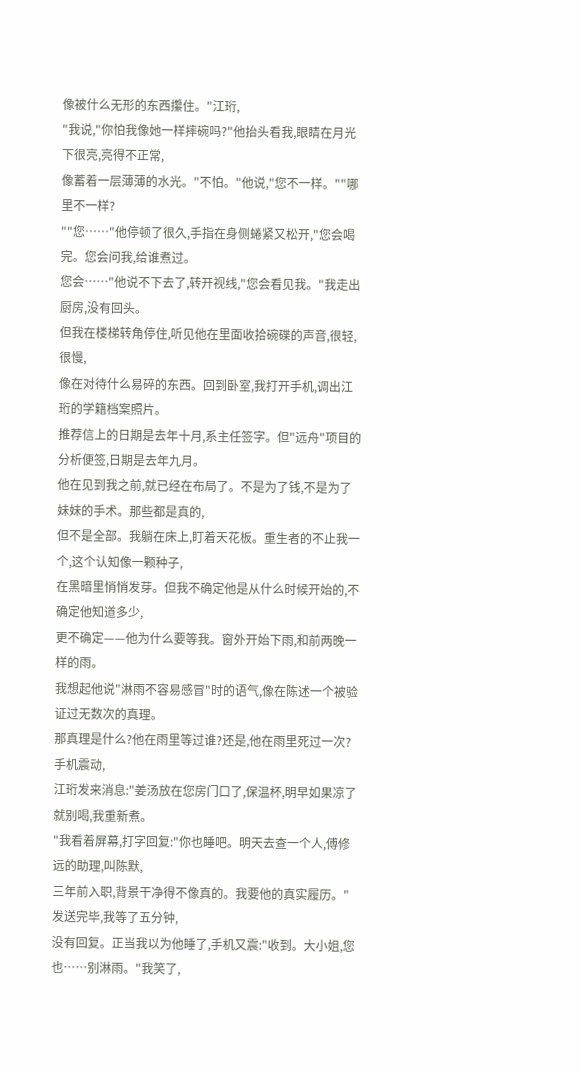像被什么无形的东西攥住。"江珩,
"我说,"你怕我像她一样摔碗吗?"他抬头看我,眼睛在月光下很亮,亮得不正常,
像蓄着一层薄薄的水光。"不怕。"他说,"您不一样。""哪里不一样?
""您……"他停顿了很久,手指在身侧蜷紧又松开,"您会喝完。您会问我,给谁煮过。
您会……"他说不下去了,转开视线,"您会看见我。"我走出厨房,没有回头。
但我在楼梯转角停住,听见他在里面收拾碗碟的声音,很轻,很慢,
像在对待什么易碎的东西。回到卧室,我打开手机,调出江珩的学籍档案照片。
推荐信上的日期是去年十月,系主任签字。但"远舟"项目的分析便签,日期是去年九月。
他在见到我之前,就已经在布局了。不是为了钱,不是为了妹妹的手术。那些都是真的,
但不是全部。我躺在床上,盯着天花板。重生者的不止我一个,这个认知像一颗种子,
在黑暗里悄悄发芽。但我不确定他是从什么时候开始的,不确定他知道多少,
更不确定——他为什么要等我。窗外开始下雨,和前两晚一样的雨。
我想起他说"淋雨不容易感冒"时的语气,像在陈述一个被验证过无数次的真理。
那真理是什么?他在雨里等过谁?还是,他在雨里死过一次?手机震动,
江珩发来消息:"姜汤放在您房门口了,保温杯,明早如果凉了就别喝,我重新煮。
"我看着屏幕,打字回复:"你也睡吧。明天去查一个人,傅修远的助理,叫陈默,
三年前入职,背景干净得不像真的。我要他的真实履历。"发送完毕,我等了五分钟,
没有回复。正当我以为他睡了,手机又震:"收到。大小姐,您也……别淋雨。"我笑了,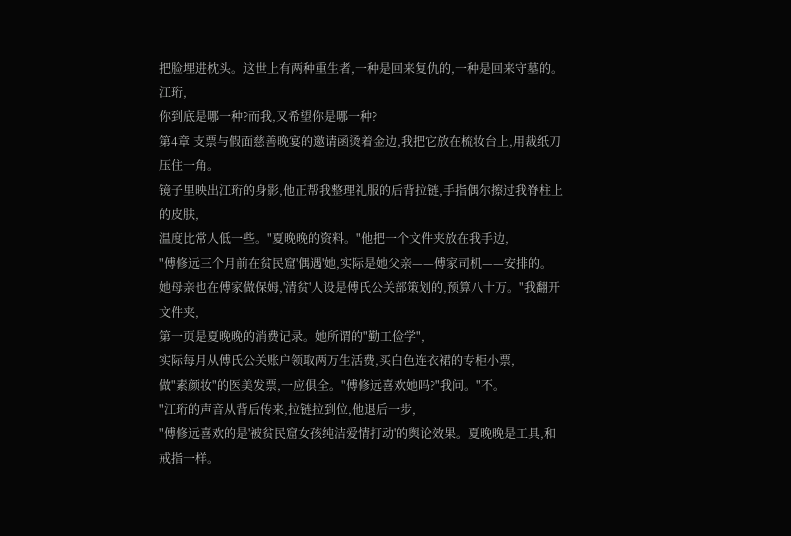把脸埋进枕头。这世上有两种重生者,一种是回来复仇的,一种是回来守墓的。江珩,
你到底是哪一种?而我,又希望你是哪一种?
第4章 支票与假面慈善晚宴的邀请函烫着金边,我把它放在梳妆台上,用裁纸刀压住一角。
镜子里映出江珩的身影,他正帮我整理礼服的后背拉链,手指偶尔擦过我脊柱上的皮肤,
温度比常人低一些。"夏晚晚的资料。"他把一个文件夹放在我手边,
"傅修远三个月前在贫民窟'偶遇'她,实际是她父亲——傅家司机——安排的。
她母亲也在傅家做保姆,'清贫'人设是傅氏公关部策划的,预算八十万。"我翻开文件夹,
第一页是夏晚晚的消费记录。她所谓的"勤工俭学",
实际每月从傅氏公关账户领取两万生活费,买白色连衣裙的专柜小票,
做"素颜妆"的医美发票,一应俱全。"傅修远喜欢她吗?"我问。"不。
"江珩的声音从背后传来,拉链拉到位,他退后一步,
"傅修远喜欢的是'被贫民窟女孩纯洁爱情打动'的舆论效果。夏晚晚是工具,和戒指一样。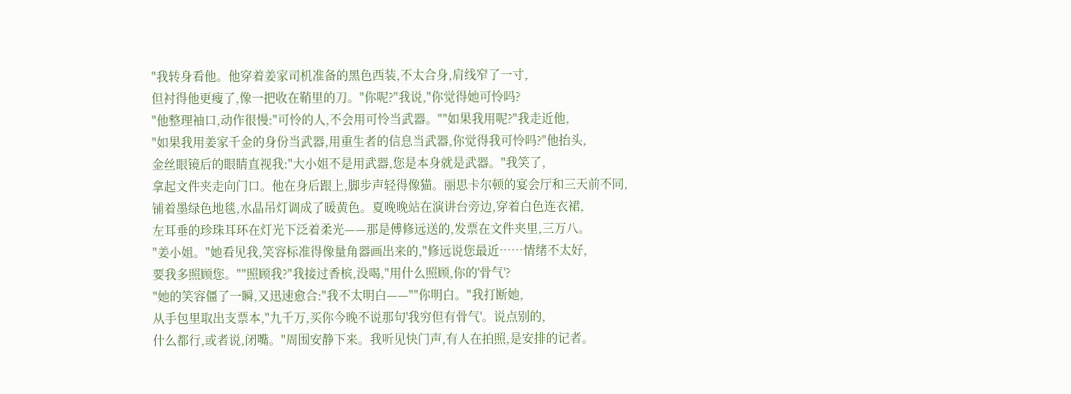"我转身看他。他穿着姜家司机准备的黑色西装,不太合身,肩线窄了一寸,
但衬得他更瘦了,像一把收在鞘里的刀。"你呢?"我说,"你觉得她可怜吗?
"他整理袖口,动作很慢:"可怜的人,不会用可怜当武器。""如果我用呢?"我走近他,
"如果我用姜家千金的身份当武器,用重生者的信息当武器,你觉得我可怜吗?"他抬头,
金丝眼镜后的眼睛直视我:"大小姐不是用武器,您是本身就是武器。"我笑了,
拿起文件夹走向门口。他在身后跟上,脚步声轻得像猫。丽思卡尔顿的宴会厅和三天前不同,
铺着墨绿色地毯,水晶吊灯调成了暖黄色。夏晚晚站在演讲台旁边,穿着白色连衣裙,
左耳垂的珍珠耳环在灯光下泛着柔光——那是傅修远送的,发票在文件夹里,三万八。
"姜小姐。"她看见我,笑容标准得像量角器画出来的,"修远说您最近……情绪不太好,
要我多照顾您。""照顾我?"我接过香槟,没喝,"用什么照顾,你的'骨气'?
"她的笑容僵了一瞬,又迅速愈合:"我不太明白——""你明白。"我打断她,
从手包里取出支票本,"九千万,买你今晚不说那句'我穷但有骨气'。说点别的,
什么都行,或者说,闭嘴。"周围安静下来。我听见快门声,有人在拍照,是安排的记者。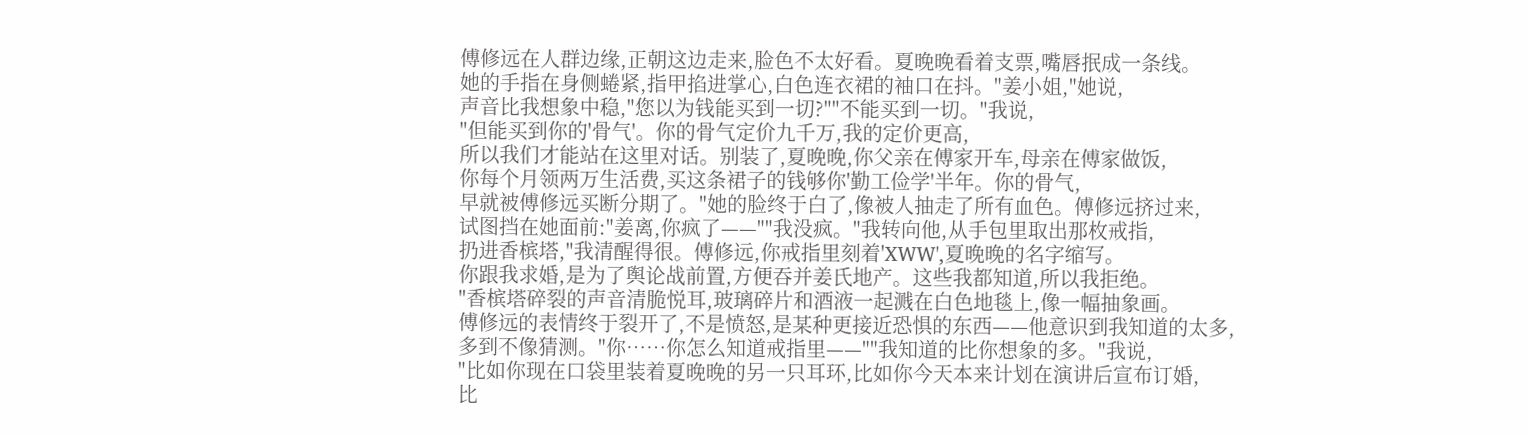傅修远在人群边缘,正朝这边走来,脸色不太好看。夏晚晚看着支票,嘴唇抿成一条线。
她的手指在身侧蜷紧,指甲掐进掌心,白色连衣裙的袖口在抖。"姜小姐,"她说,
声音比我想象中稳,"您以为钱能买到一切?""不能买到一切。"我说,
"但能买到你的'骨气'。你的骨气定价九千万,我的定价更高,
所以我们才能站在这里对话。别装了,夏晚晚,你父亲在傅家开车,母亲在傅家做饭,
你每个月领两万生活费,买这条裙子的钱够你'勤工俭学'半年。你的骨气,
早就被傅修远买断分期了。"她的脸终于白了,像被人抽走了所有血色。傅修远挤过来,
试图挡在她面前:"姜离,你疯了——""我没疯。"我转向他,从手包里取出那枚戒指,
扔进香槟塔,"我清醒得很。傅修远,你戒指里刻着'XWW',夏晚晚的名字缩写。
你跟我求婚,是为了舆论战前置,方便吞并姜氏地产。这些我都知道,所以我拒绝。
"香槟塔碎裂的声音清脆悦耳,玻璃碎片和酒液一起溅在白色地毯上,像一幅抽象画。
傅修远的表情终于裂开了,不是愤怒,是某种更接近恐惧的东西——他意识到我知道的太多,
多到不像猜测。"你……你怎么知道戒指里——""我知道的比你想象的多。"我说,
"比如你现在口袋里装着夏晚晚的另一只耳环,比如你今天本来计划在演讲后宣布订婚,
比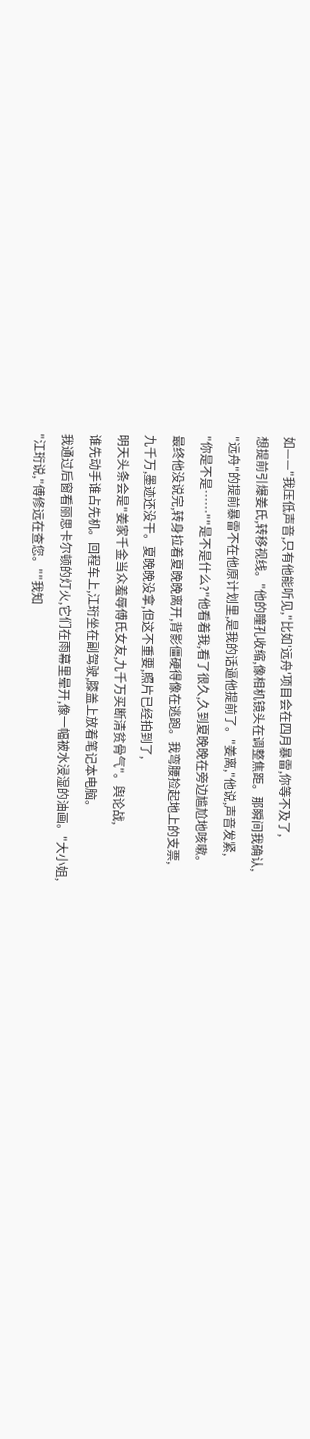如——"我压低声音,只有他能听见,"比如'远舟'项目会在四月暴雷,你等不及了,
想提前引爆姜氏,转移视线。"他的瞳孔收缩,像相机镜头在调整焦距。那瞬间我确认,
"远舟"的提前暴雷不在他原计划里,是我的话逼他提前了。"姜离,"他说,声音发紧,
"你是不是……""是不是什么?"他看着我,看了很久,久到夏晚晚在旁边尴尬地咳嗽。
最终他没说完,转身拉着夏晚晚离开,背影僵硬得像在逃跑。我弯腰捡起地上的支票,
九千万,墨迹还没干。夏晚晚没拿,但这不重要,照片已经拍到了,
明天头条会是"姜家千金当众羞辱傅氏女友,九千万买断清贫骨气"。舆论战,
谁先动手谁占先机。回程车上,江珩坐在副驾驶,膝盖上放着笔记本电脑。
我通过后窗看丽思卡尔顿的灯火,它们在雨幕里晕开,像一幅被水浸湿的油画。"大小姐,
"江珩说,"傅修远在查您。""我知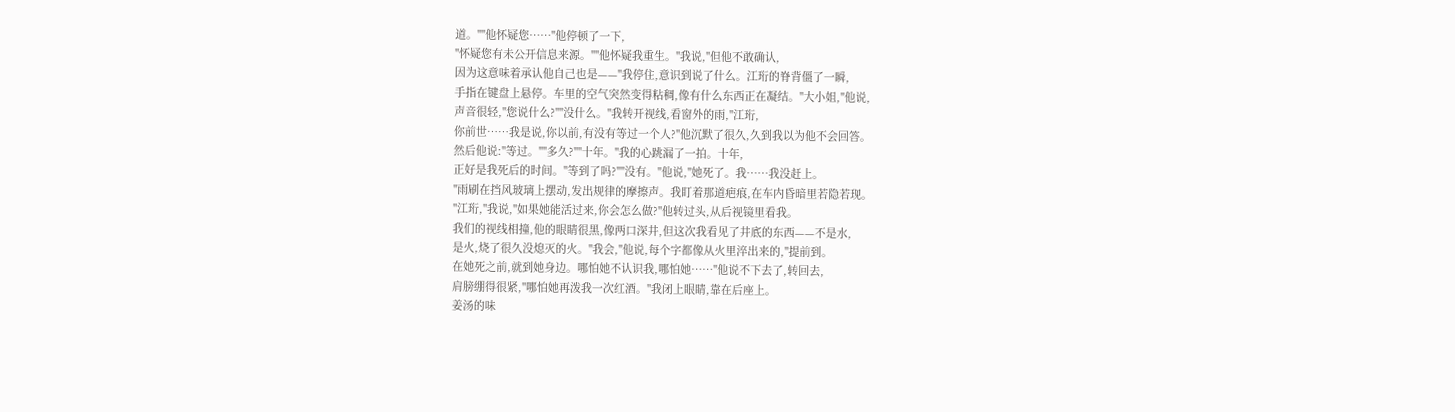道。""他怀疑您……"他停顿了一下,
"怀疑您有未公开信息来源。""他怀疑我重生。"我说,"但他不敢确认,
因为这意味着承认他自己也是——"我停住,意识到说了什么。江珩的脊背僵了一瞬,
手指在键盘上悬停。车里的空气突然变得粘稠,像有什么东西正在凝结。"大小姐,"他说,
声音很轻,"您说什么?""没什么。"我转开视线,看窗外的雨,"江珩,
你前世……我是说,你以前,有没有等过一个人?"他沉默了很久,久到我以为他不会回答。
然后他说:"等过。""多久?""十年。"我的心跳漏了一拍。十年,
正好是我死后的时间。"等到了吗?""没有。"他说,"她死了。我……我没赶上。
"雨刷在挡风玻璃上摆动,发出规律的摩擦声。我盯着那道疤痕,在车内昏暗里若隐若现。
"江珩,"我说,"如果她能活过来,你会怎么做?"他转过头,从后视镜里看我。
我们的视线相撞,他的眼睛很黑,像两口深井,但这次我看见了井底的东西——不是水,
是火,烧了很久没熄灭的火。"我会,"他说,每个字都像从火里淬出来的,"提前到。
在她死之前,就到她身边。哪怕她不认识我,哪怕她……"他说不下去了,转回去,
肩膀绷得很紧,"哪怕她再泼我一次红酒。"我闭上眼睛,靠在后座上。
姜汤的味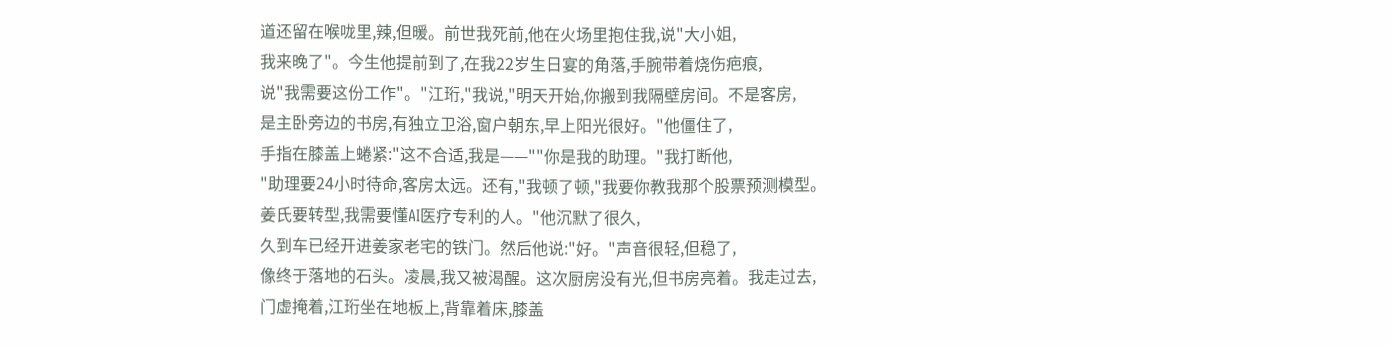道还留在喉咙里,辣,但暖。前世我死前,他在火场里抱住我,说"大小姐,
我来晚了"。今生他提前到了,在我22岁生日宴的角落,手腕带着烧伤疤痕,
说"我需要这份工作"。"江珩,"我说,"明天开始,你搬到我隔壁房间。不是客房,
是主卧旁边的书房,有独立卫浴,窗户朝东,早上阳光很好。"他僵住了,
手指在膝盖上蜷紧:"这不合适,我是——""你是我的助理。"我打断他,
"助理要24小时待命,客房太远。还有,"我顿了顿,"我要你教我那个股票预测模型。
姜氏要转型,我需要懂AI医疗专利的人。"他沉默了很久,
久到车已经开进姜家老宅的铁门。然后他说:"好。"声音很轻,但稳了,
像终于落地的石头。凌晨,我又被渴醒。这次厨房没有光,但书房亮着。我走过去,
门虚掩着,江珩坐在地板上,背靠着床,膝盖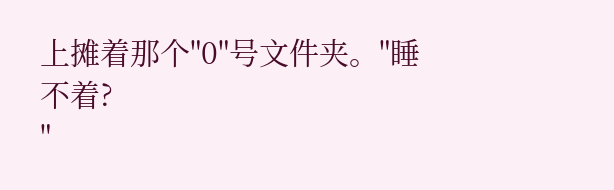上摊着那个"0"号文件夹。"睡不着?
"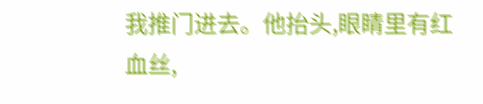我推门进去。他抬头,眼睛里有红血丝,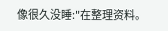像很久没睡:"在整理资料。